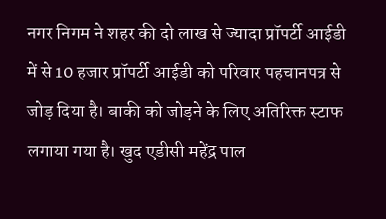नगर निगम ने शहर की दो लाख से ज्यादा प्रॉपर्टी आईडी में से 10 हजार प्रॉपर्टी आईडी को परिवार पहचानपत्र से जोड़ दिया है। बाकी को जोड़ने के लिए अतिरिक्त स्टाफ लगाया गया है। खुद एडीसी महेंद्र पाल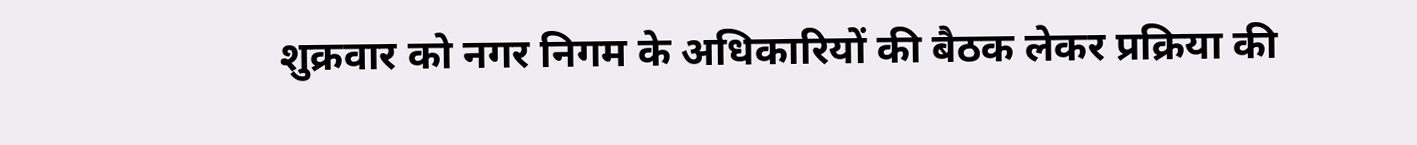शुक्रवार को नगर निगम के अधिकारियों की बैठक लेकर प्रक्रिया की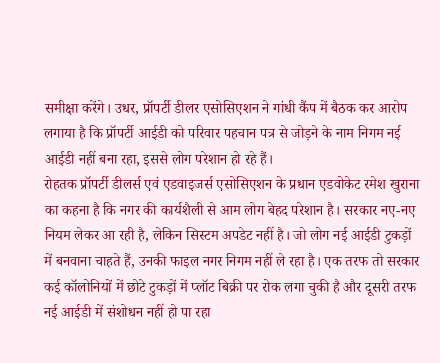समीक्षा करेंगे। उधर, प्रॉपर्टी डीलर एसोसिएशन ने गांधी कैंप में बैठक कर आरोप लगाया है कि प्रॉपर्टी आईडी को परिवार पहचान पत्र से जोड़ने के नाम निगम नई आईडी नहीं बना रहा, इससे लोग परेशान हो रहे हैं।
रोहतक प्रॉपर्टी डीलर्स एवं एडवाइजर्स एसोसिएशन के प्रधान एडवोकेट रमेश खुराना का कहना है कि नगर की कार्यशैली से आम लोग बेहद परेशान है। सरकार नए-नए नियम लेकर आ रही है, लेकिन सिस्टम अपडेट नहीं है। जो लोग नई आईडी टुकड़ों में बनवाना चाहते हैं, उनकी फाइल नगर निगम नहीं ले रहा है। एक तरफ तो सरकार कई कॉलोनियों में छोटे टुकड़ों में प्लॉट बिक्री पर रोक लगा चुकी है और दूसरी तरफ नई आईडी में संशोधन नहीं हो पा रहा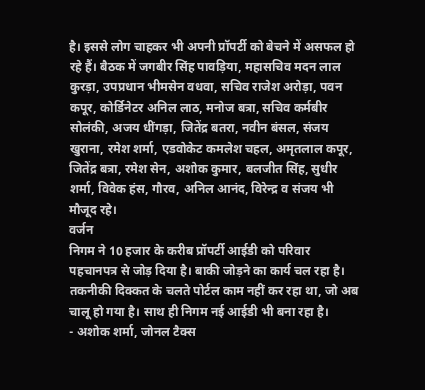है। इससे लोग चाहकर भी अपनी प्रॉपर्टी को बेचने में असफल हो रहे हैं। बैठक में जगबीर सिंह पावड़िया, महासचिव मदन लाल कुरड़ा, उपप्रधान भीमसेन वधवा, सचिव राजेश अरोड़ा, पवन कपूर, कोर्डिनेटर अनिल लाठ, मनोज बत्रा, सचिव कर्मबीर सोलंकी, अजय धींगड़ा, जितेंद्र बतरा, नवीन बंसल, संजय खुराना, रमेश शर्मा, एडवोकेट कमलेश चहल, अमृतलाल कपूर, जितेंद्र बत्रा, रमेश सेन, अशोक कुमार, बलजीत सिंह, सुधीर शर्मा, विवेक हंस, गौरव, अनिल आनंद, विरेन्द्र व संजय भी मौजूद रहे।
वर्जन
निगम ने 10 हजार के करीब प्रॉपर्टी आईडी को परिवार पहचानपत्र से जोड़ दिया है। बाकी जोड़ने का कार्य चल रहा है। तकनीकी दिक्कत के चलते पोर्टल काम नहीं कर रहा था, जो अब चालू हो गया है। साथ ही निगम नई आईडी भी बना रहा है।
- अशोक शर्मा, जोनल टैक्स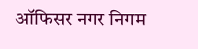ऑफिसर नगर निगम